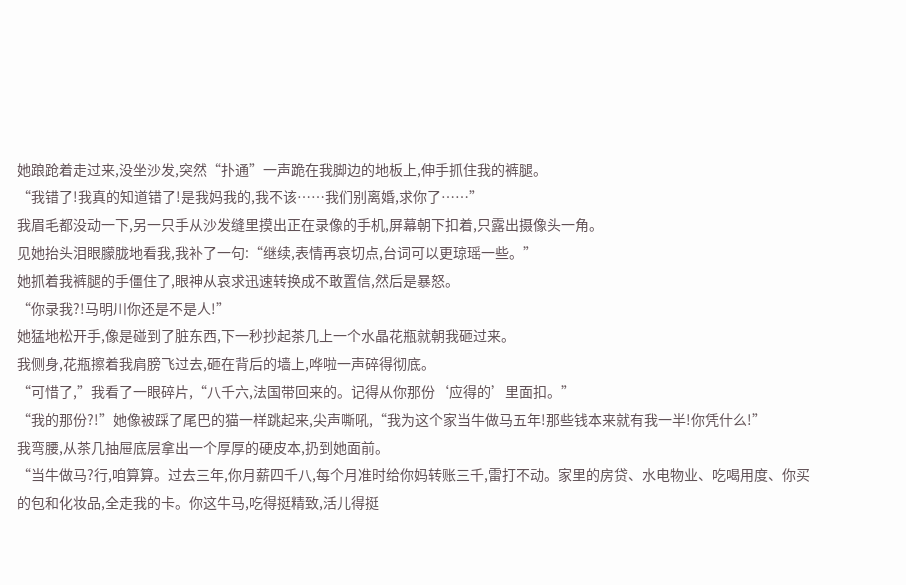她踉跄着走过来,没坐沙发,突然“扑通”一声跪在我脚边的地板上,伸手抓住我的裤腿。
“我错了!我真的知道错了!是我妈我的,我不该……我们别离婚,求你了……”
我眉毛都没动一下,另一只手从沙发缝里摸出正在录像的手机,屏幕朝下扣着,只露出摄像头一角。
见她抬头泪眼朦胧地看我,我补了一句:“继续,表情再哀切点,台词可以更琼瑶一些。”
她抓着我裤腿的手僵住了,眼神从哀求迅速转换成不敢置信,然后是暴怒。
“你录我?!马明川你还是不是人!”
她猛地松开手,像是碰到了脏东西,下一秒抄起茶几上一个水晶花瓶就朝我砸过来。
我侧身,花瓶擦着我肩膀飞过去,砸在背后的墙上,哗啦一声碎得彻底。
“可惜了,”我看了一眼碎片,“八千六,法国带回来的。记得从你那份‘应得的’里面扣。”
“我的那份?!”她像被踩了尾巴的猫一样跳起来,尖声嘶吼,“我为这个家当牛做马五年!那些钱本来就有我一半!你凭什么!”
我弯腰,从茶几抽屉底层拿出一个厚厚的硬皮本,扔到她面前。
“当牛做马?行,咱算算。过去三年,你月薪四千八,每个月准时给你妈转账三千,雷打不动。家里的房贷、水电物业、吃喝用度、你买的包和化妆品,全走我的卡。你这牛马,吃得挺精致,活儿得挺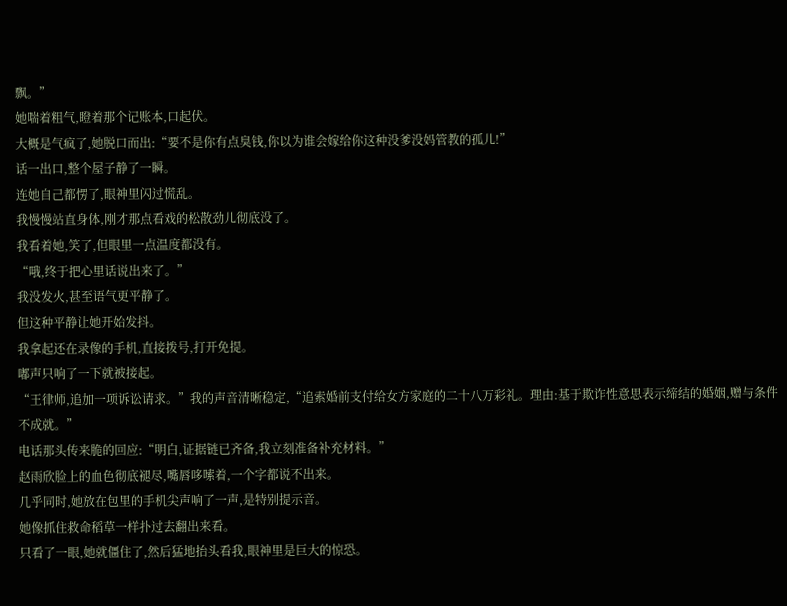飘。”
她喘着粗气,瞪着那个记账本,口起伏。
大概是气疯了,她脱口而出:“要不是你有点臭钱,你以为谁会嫁给你这种没爹没妈管教的孤儿!”
话一出口,整个屋子静了一瞬。
连她自己都愣了,眼神里闪过慌乱。
我慢慢站直身体,刚才那点看戏的松散劲儿彻底没了。
我看着她,笑了,但眼里一点温度都没有。
“哦,终于把心里话说出来了。”
我没发火,甚至语气更平静了。
但这种平静让她开始发抖。
我拿起还在录像的手机,直接拨号,打开免提。
嘟声只响了一下就被接起。
“王律师,追加一项诉讼请求。”我的声音清晰稳定,“追索婚前支付给女方家庭的二十八万彩礼。理由:基于欺诈性意思表示缔结的婚姻,赠与条件不成就。”
电话那头传来脆的回应:“明白,证据链已齐备,我立刻准备补充材料。”
赵雨欣脸上的血色彻底褪尽,嘴唇哆嗦着,一个字都说不出来。
几乎同时,她放在包里的手机尖声响了一声,是特别提示音。
她像抓住救命稻草一样扑过去翻出来看。
只看了一眼,她就僵住了,然后猛地抬头看我,眼神里是巨大的惊恐。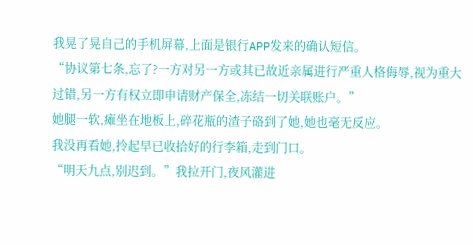我晃了晃自己的手机屏幕,上面是银行APP发来的确认短信。
“协议第七条,忘了?一方对另一方或其已故近亲属进行严重人格侮辱,视为重大过错,另一方有权立即申请财产保全,冻结一切关联账户。”
她腿一软,瘫坐在地板上,碎花瓶的渣子硌到了她,她也毫无反应。
我没再看她,拎起早已收拾好的行李箱,走到门口。
“明天九点,别迟到。”我拉开门,夜风灌进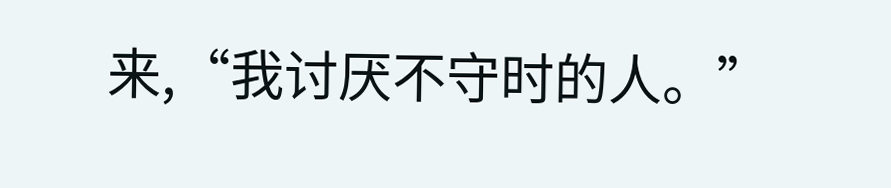来,“我讨厌不守时的人。”